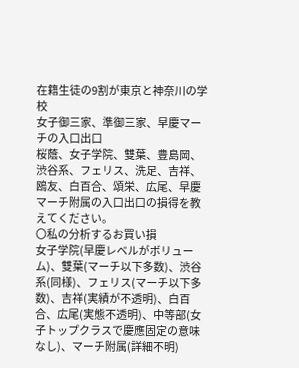在籍生徒の9割が東京と神奈川の学校
女子御三家、準御三家、早慶マーチの入口出口
桜蔭、女子学院、雙葉、豊島岡、渋谷系、フェリス、洗足、吉祥、鴎友、白百合、頌栄、広尾、早慶マーチ附属の入口出口の損得を教えてください。
〇私の分析するお買い損
女子学院(早慶レベルがボリューム)、雙葉(マーチ以下多数)、渋谷系(同様)、フェリス(マーチ以下多数)、吉祥(実績が不透明)、白百合、広尾(実態不透明)、中等部(女子トップクラスで慶應固定の意味なし)、マーチ附属(詳細不明)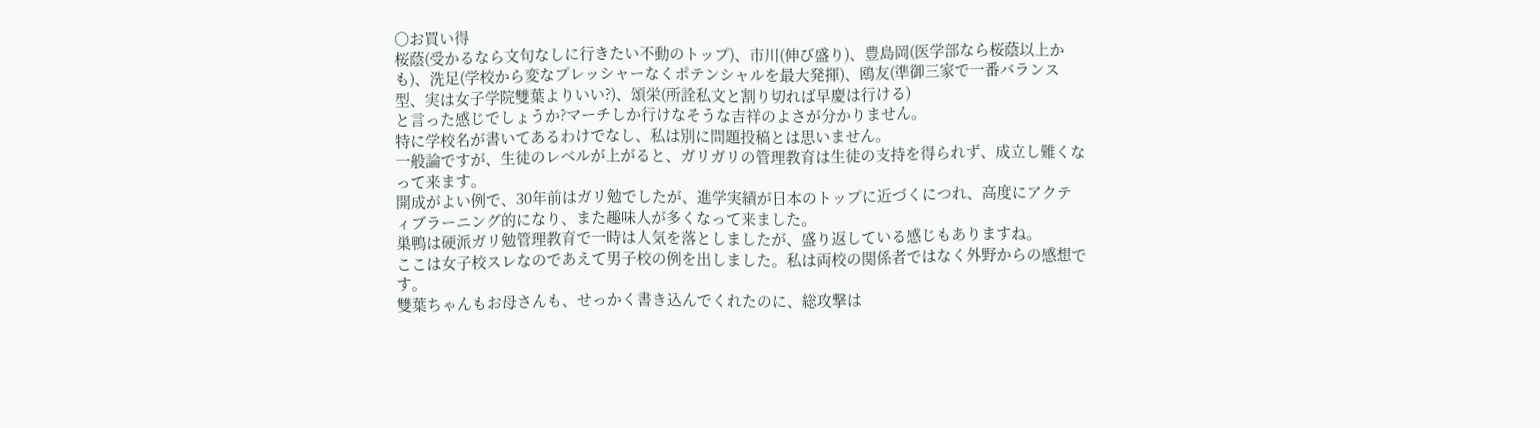〇お買い得
桜蔭(受かるなら文句なしに行きたい不動のトップ)、市川(伸び盛り)、豊島岡(医学部なら桜蔭以上かも)、洗足(学校から変なプレッシャーなくポテンシャルを最大発揮)、鴎友(準御三家で一番バランス型、実は女子学院雙葉よりいい?)、頌栄(所詮私文と割り切れば早慶は行ける)
と言った感じでしょうか?マーチしか行けなそうな吉祥のよさが分かりません。
特に学校名が書いてあるわけでなし、私は別に問題投稿とは思いません。
一般論ですが、生徒のレベルが上がると、ガリガリの管理教育は生徒の支持を得られず、成立し難くなって来ます。
開成がよい例で、30年前はガリ勉でしたが、進学実績が日本のトップに近づくにつれ、高度にアクティブラーニング的になり、また趣味人が多くなって来ました。
巣鴨は硬派ガリ勉管理教育で一時は人気を落としましたが、盛り返している感じもありますね。
ここは女子校スレなのであえて男子校の例を出しました。私は両校の関係者ではなく外野からの感想です。
雙葉ちゃんもお母さんも、せっかく書き込んでくれたのに、総攻撃は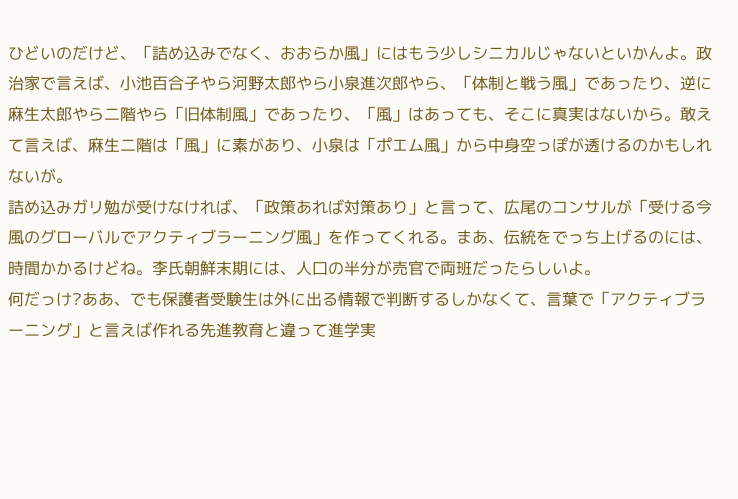ひどいのだけど、「詰め込みでなく、おおらか風」にはもう少しシニカルじゃないといかんよ。政治家で言えば、小池百合子やら河野太郎やら小泉進次郎やら、「体制と戦う風」であったり、逆に麻生太郎やら二階やら「旧体制風」であったり、「風」はあっても、そこに真実はないから。敢えて言えば、麻生二階は「風」に素があり、小泉は「ポエム風」から中身空っぽが透けるのかもしれないが。
詰め込みガリ勉が受けなければ、「政策あれば対策あり」と言って、広尾のコンサルが「受ける今風のグローバルでアクティブラーニング風」を作ってくれる。まあ、伝統をでっち上げるのには、時間かかるけどね。李氏朝鮮末期には、人口の半分が売官で両班だったらしいよ。
何だっけ?ああ、でも保護者受験生は外に出る情報で判断するしかなくて、言葉で「アクティブラーニング」と言えば作れる先進教育と違って進学実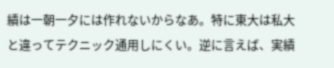績は一朝一夕には作れないからなあ。特に東大は私大と違ってテクニック通用しにくい。逆に言えば、実績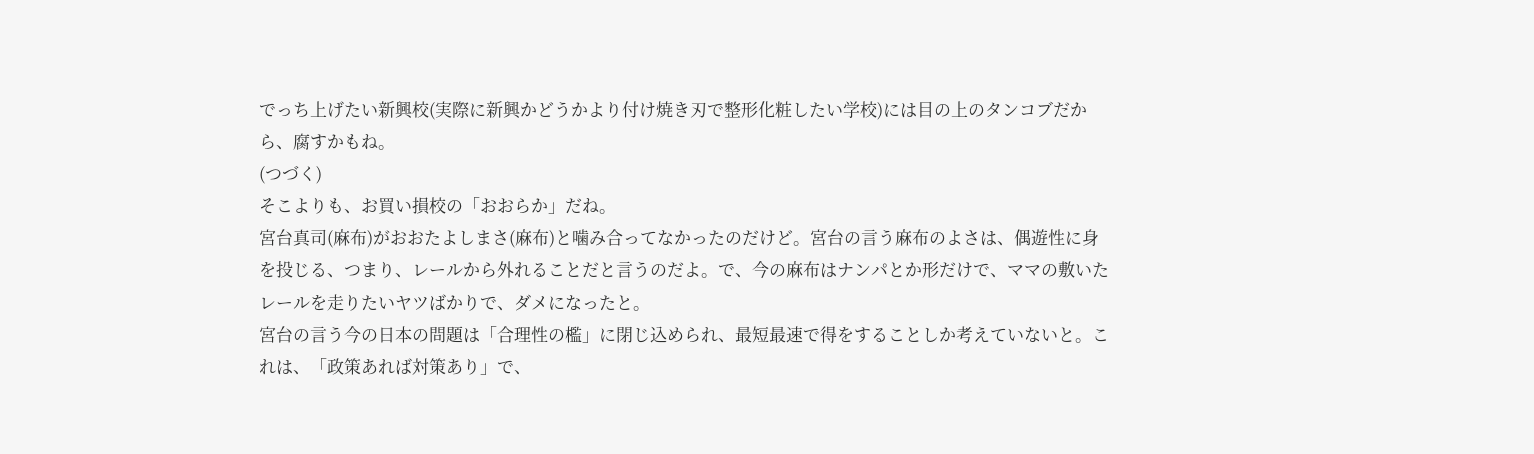でっち上げたい新興校(実際に新興かどうかより付け焼き刃で整形化粧したい学校)には目の上のタンコブだから、腐すかもね。
(つづく)
そこよりも、お買い損校の「おおらか」だね。
宮台真司(麻布)がおおたよしまさ(麻布)と噛み合ってなかったのだけど。宮台の言う麻布のよさは、偶遊性に身を投じる、つまり、レールから外れることだと言うのだよ。で、今の麻布はナンパとか形だけで、ママの敷いたレールを走りたいヤツばかりで、ダメになったと。
宮台の言う今の日本の問題は「合理性の檻」に閉じ込められ、最短最速で得をすることしか考えていないと。これは、「政策あれば対策あり」で、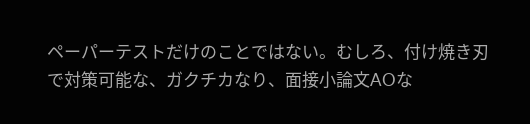ペーパーテストだけのことではない。むしろ、付け焼き刃で対策可能な、ガクチカなり、面接小論文AOな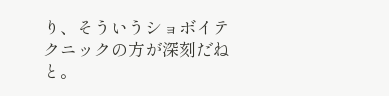り、そういうショボイテクニックの方が深刻だねと。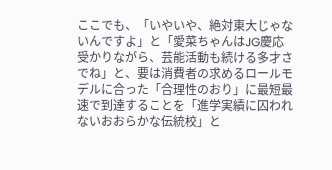ここでも、「いやいや、絶対東大じゃないんですよ」と「愛菜ちゃんはJG慶応受かりながら、芸能活動も続ける多才さでね」と、要は消費者の求めるロールモデルに合った「合理性のおり」に最短最速で到達することを「進学実績に囚われないおおらかな伝統校」と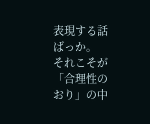表現する話ばっか。
それこそが「合理性のおり」の中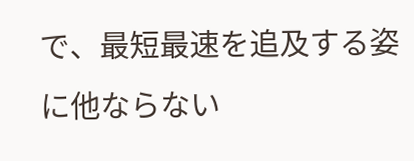で、最短最速を追及する姿に他ならない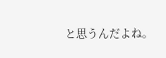と思うんだよね。